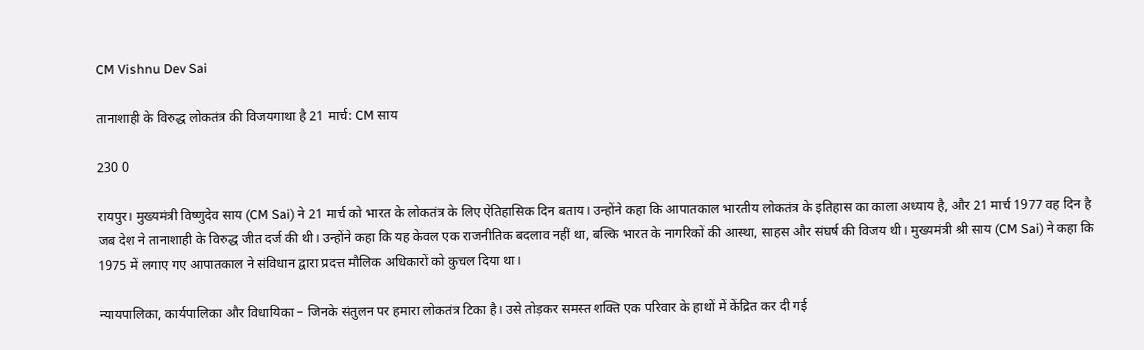CM Vishnu Dev Sai

तानाशाही के विरुद्ध लोकतंत्र की विजयगाथा है 21 मार्च: CM साय

230 0

रायपुर। मुख्यमंत्री विष्णुदेव साय (CM Sai) ने 21 मार्च को भारत के लोकतंत्र के लिए ऐतिहासिक दिन बताय। उन्होंने कहा कि आपातकाल भारतीय लोकतंत्र के इतिहास का काला अध्याय है, और 21 मार्च 1977 वह दिन है जब देश ने तानाशाही के विरुद्ध जीत दर्ज की थी। उन्होंने कहा कि यह केवल एक राजनीतिक बदलाव नहीं था, बल्कि भारत के नागरिकों की आस्था, साहस और संघर्ष की विजय थी। मुख्यमंत्री श्री साय (CM Sai) ने कहा कि 1975 में लगाए गए आपातकाल ने संविधान द्वारा प्रदत्त मौलिक अधिकारों को कुचल दिया था।

न्यायपालिका, कार्यपालिका और विधायिका – जिनके संतुलन पर हमारा लोकतंत्र टिका है। उसे तोड़कर समस्त शक्ति एक परिवार के हाथों में केंद्रित कर दी गई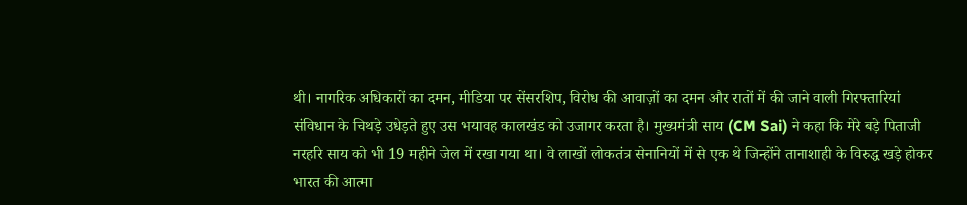थी। नागरिक अधिकारों का दमन, मीडिया पर सेंसरशिप, विरोध की आवाज़ों का दमन और रातों में की जाने वाली गिरफ्तारियां संविधान के चिथड़े उधेड़ते हुए उस भयावह कालखंड को उजागर करता है। मुख्यमंत्री साय (CM Sai) ने कहा कि मेरे बड़े पिताजी नरहरि साय को भी 19 महीने जेल में रखा गया था। वे लाखों लोकतंत्र सेनानियों में से एक थे जिन्होंने तानाशाही के विरुद्ध खड़े होकर भारत की आत्मा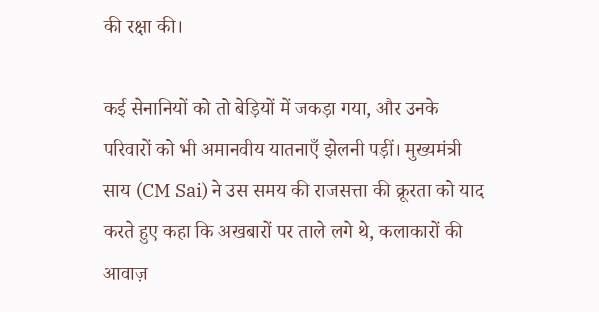की रक्षा की।

कई सेनानियों को तो बेड़ियों में जकड़ा गया, और उनके परिवारों को भी अमानवीय यातनाएँ झेलनी पड़ीं। मुख्यमंत्री साय (CM Sai) ने उस समय की राजसत्ता की क्रूरता को याद करते हुए कहा कि अखबारों पर ताले लगे थे, कलाकारों की आवाज़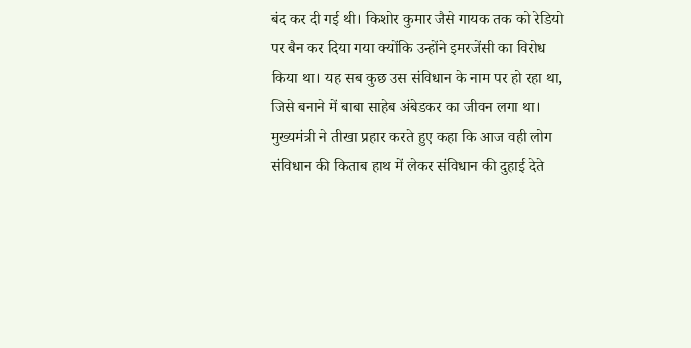बंद कर दी गई थी। किशोर कुमार जैसे गायक तक को रेडियो पर बैन कर दिया गया क्योंकि उन्होंने इमरजेंसी का विरोध किया था। यह सब कुछ उस संविधान के नाम पर हो रहा था, जिसे बनाने में बाबा साहेब अंबेडकर का जीवन लगा था। मुख्यमंत्री ने तीखा प्रहार करते हुए कहा कि आज वही लोग संविधान की किताब हाथ में लेकर संविधान की दुहाई देते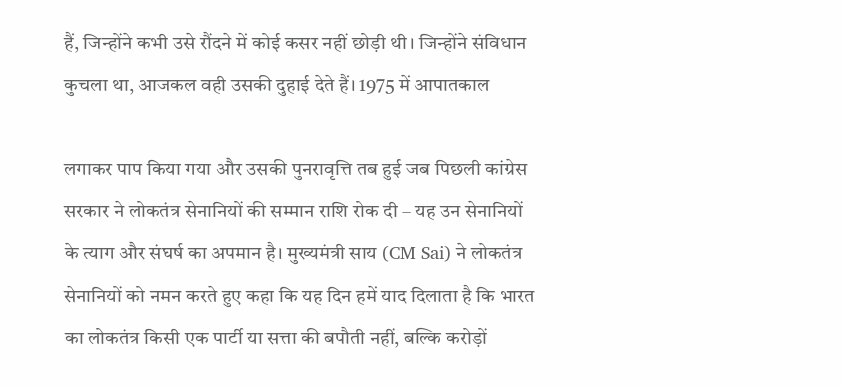हैं, जिन्होंने कभी उसे रौंदने में कोई कसर नहीं छोड़ी थी। जिन्होंने संविधान कुचला था, आजकल वही उसकी दुहाई देते हैं। 1975 में आपातकाल

लगाकर पाप किया गया और उसकी पुनरावृत्ति तब हुई जब पिछली कांग्रेस सरकार ने लोकतंत्र सेनानियों की सम्मान राशि रोक दी – यह उन सेनानियों के त्याग और संघर्ष का अपमान है। मुख्यमंत्री साय (CM Sai) ने लोकतंत्र सेनानियों को नमन करते हुए कहा कि यह दिन हमें याद दिलाता है कि भारत का लोकतंत्र किसी एक पार्टी या सत्ता की बपौती नहीं, बल्कि करोड़ों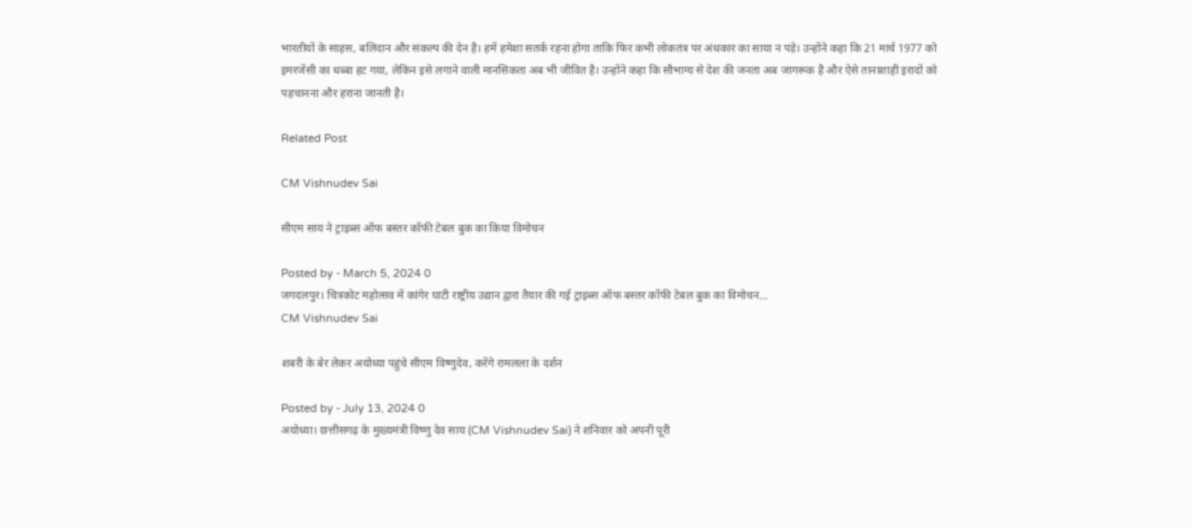भारतीयों के साहस, बलिदान और संकल्प की देन है। हमें हमेशा सतर्क रहना होगा ताकि फिर कभी लोकतंत्र पर अंधकार का साया न पड़े। उन्होंने कहा कि 21 मार्च 1977 को इमरजेंसी का धब्बा हट गया, लेकिन इसे लगाने वाली मानसिकता अब भी जीवित है। उन्होंने कहा कि सौभाग्य से देश की जनता अब जागरूक है और ऐसे तानाशाही इरादों को पहचानना और हराना जानती है।

Related Post

CM Vishnudev Sai

सीएम साय ने ट्राइब्स ऑफ बस्तर कॉफी टेबल बुक का किया विमोचन

Posted by - March 5, 2024 0
जगदलपुर। चित्रकोट महोत्सव में कांगेर घाटी राष्ट्रीय उद्यान द्वारा तैयार की गई ट्राइब्स ऑफ बस्तर कॉफी टेबल बुक का विमोचन…
CM Vishnudev Sai

शबरी के बेर लेकर अयोध्या पहुंचे सीएम विष्णुदेव, करेंगे रामलला के दर्शन

Posted by - July 13, 2024 0
अयोध्या। छत्तीसगढ़ के मुख्यमंत्री विष्णु देव साय (CM Vishnudev Sai) ने शनिवार को अपनी पूरी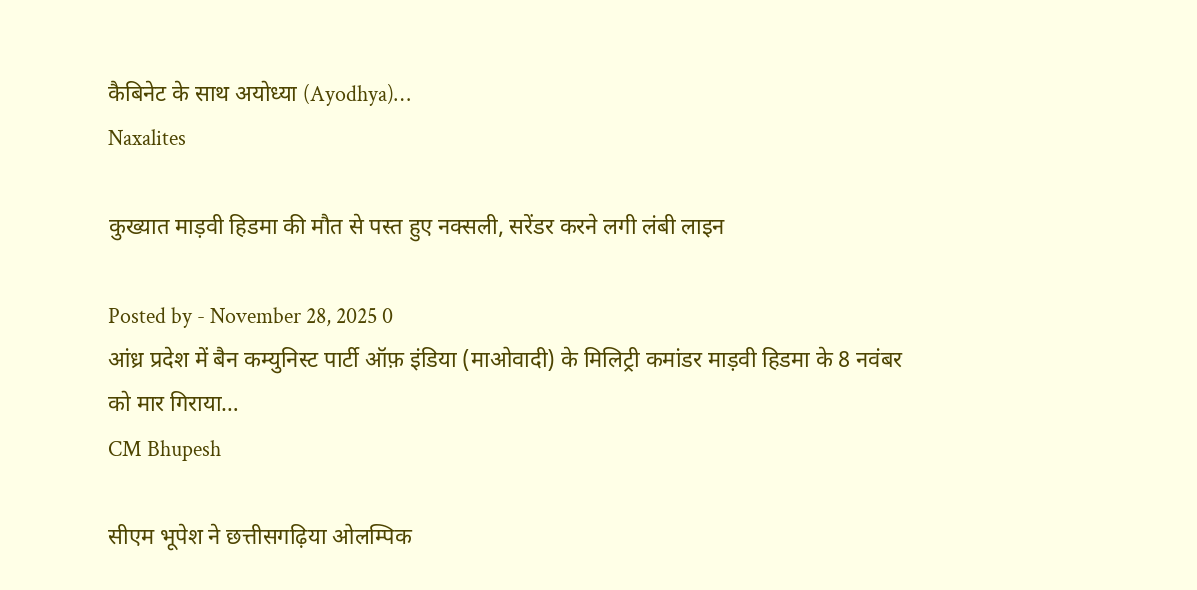कैबिनेट के साथ अयोध्या (Ayodhya)…
Naxalites

कुख्यात माड़वी हिडमा की मौत से पस्त हुए नक्सली, सरेंडर करने लगी लंबी लाइन

Posted by - November 28, 2025 0
आंध्र प्रदेश में बैन कम्युनिस्ट पार्टी ऑफ़ इंडिया (माओवादी) के मिलिट्री कमांडर माड़वी हिडमा के 8 नवंबर को मार गिराया…
CM Bhupesh

सीएम भूपेश ने छत्तीसगढ़िया ओलम्पिक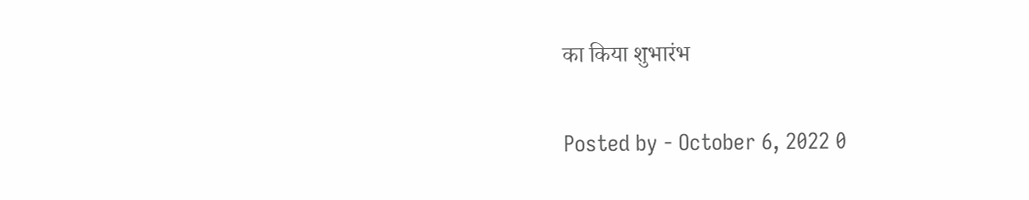का किया शुभारंभ

Posted by - October 6, 2022 0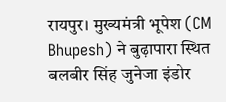रायपुर। मुख्यमंत्री भूपेश (CM Bhupesh) ने बुढ़ापारा स्थित बलबीर सिंह जुनेजा इंडोर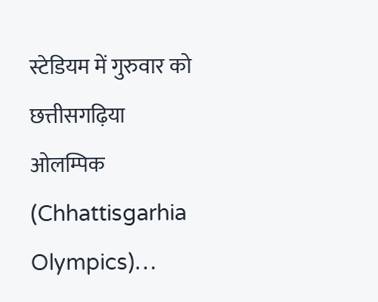स्टेडियम में गुरुवार को छत्तीसगढ़िया ओलम्पिक (Chhattisgarhia Olympics)…